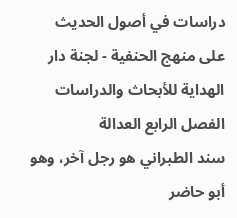دراسات في أصول الحديث على منهج الحنفية - لجنة دار الهداية للأبحاث والدراسات
الفصل الرابع العدالة
سند الطبراني هو رجل آخر، وهو أبو حاضر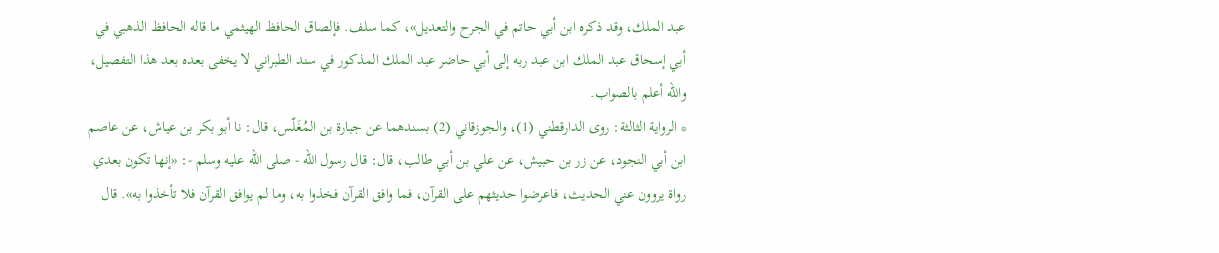عبد الملك، وقد ذكره ابن أبي حاتم في الجرح والتعديل»، كما سلف. فإلصاق الحافظ الهيثمي ما قاله الحافظ الذهبي في أبي إسحاق عبد الملك ابن عبد ربه إلى أبي حاضر عبد الملك المذكور في سند الطبراني لا يخفى بعده بعد هذا التفصيل، والله أعلم بالصواب.
* الرواية الثالثة: روى الدارقطني (1)، والجوزقاني (2) بسندهما عن جبارة بن المُغَلّس، قال: نا أبو بكر بن عياش، عن عاصم ابن أبي النجود، عن زر بن حبيش، عن علي بن أبي طالب، قال: قال رسول الله - صلى الله عليه وسلم -: «إنها تكون بعدي رواة يروون عني الحديث، فاعرضوا حديثهم على القرآن، فما وافق القرآن فخذوا به، وما لم يوافق القرآن فلا تأخذوا به». قال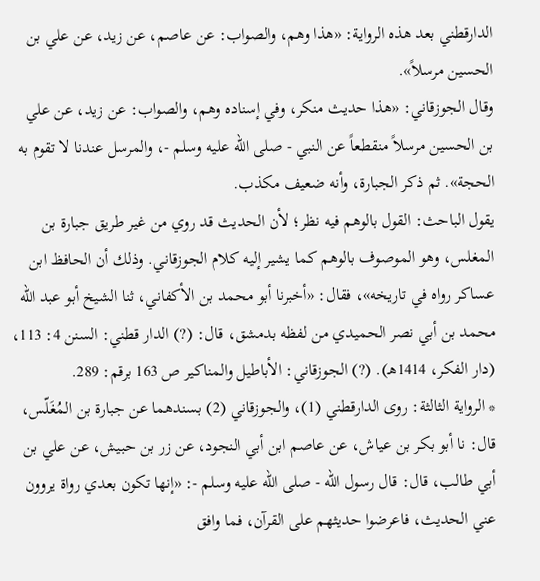الدارقطني بعد هذه الرواية: «هذا وهم، والصواب: عن عاصم، عن زيد، عن علي بن الحسين مرسلاً».
وقال الجوزقاني: «هذا حديث منكر، وفي إسناده وهم، والصواب: عن زيد، عن علي بن الحسين مرسلاً منقطعاً عن النبي - صلى الله عليه وسلم -، والمرسل عندنا لا تقوم به الحجة». ثم ذكر الجبارة، وأنه ضعيف مكذب.
يقول الباحث: القول بالوهم فيه نظر؛ لأن الحديث قد روي من غير طريق جبارة بن المغلس، وهو الموصوف بالوهم كما يشير إليه كلام الجوزقاني. وذلك أن الحافظ ابن عساكر رواه في تاريخه»، فقال: «أخبرنا أبو محمد بن الأكفاني، ثنا الشيخ أبو عبد الله محمد بن أبي نصر الحميدي من لفظه بدمشق، قال: (?) الدار قطني: السنن 4: 113، (دار الفكر، 1414هـ). (?) الجوزقاني: الأباطيل والمناكير ص 163 برقم: 289.
* الرواية الثالثة: روى الدارقطني (1)، والجوزقاني (2) بسندهما عن جبارة بن المُغَلّس، قال: نا أبو بكر بن عياش، عن عاصم ابن أبي النجود، عن زر بن حبيش، عن علي بن أبي طالب، قال: قال رسول الله - صلى الله عليه وسلم -: «إنها تكون بعدي رواة يروون عني الحديث، فاعرضوا حديثهم على القرآن، فما وافق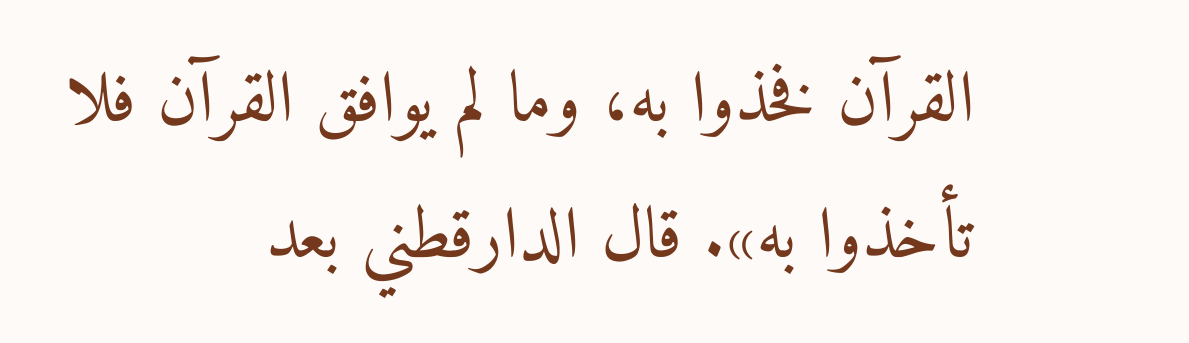القرآن فخذوا به، وما لم يوافق القرآن فلا تأخذوا به». قال الدارقطني بعد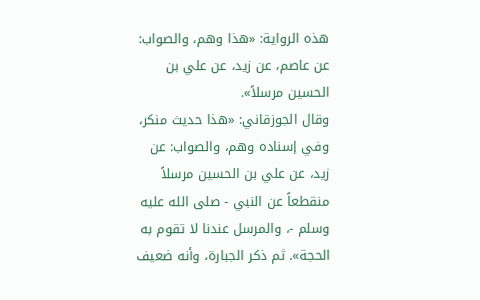هذه الرواية: «هذا وهم، والصواب: عن عاصم، عن زيد، عن علي بن الحسين مرسلاً».
وقال الجوزقاني: «هذا حديث منكر، وفي إسناده وهم، والصواب: عن زيد، عن علي بن الحسين مرسلاً منقطعاً عن النبي - صلى الله عليه وسلم -، والمرسل عندنا لا تقوم به الحجة». ثم ذكر الجبارة، وأنه ضعيف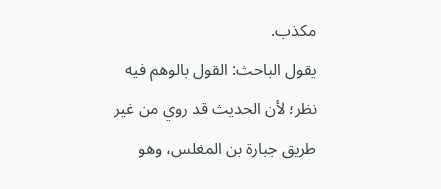مكذب.
يقول الباحث: القول بالوهم فيه نظر؛ لأن الحديث قد روي من غير طريق جبارة بن المغلس، وهو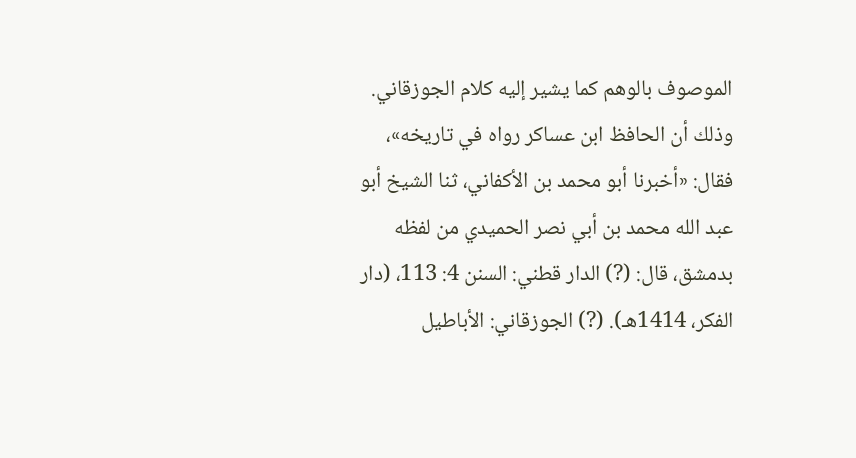الموصوف بالوهم كما يشير إليه كلام الجوزقاني. وذلك أن الحافظ ابن عساكر رواه في تاريخه»، فقال: «أخبرنا أبو محمد بن الأكفاني، ثنا الشيخ أبو عبد الله محمد بن أبي نصر الحميدي من لفظه بدمشق، قال: (?) الدار قطني: السنن 4: 113، (دار الفكر، 1414هـ). (?) الجوزقاني: الأباطيل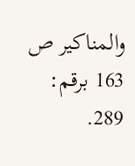والمناكير ص 163 برقم: 289.